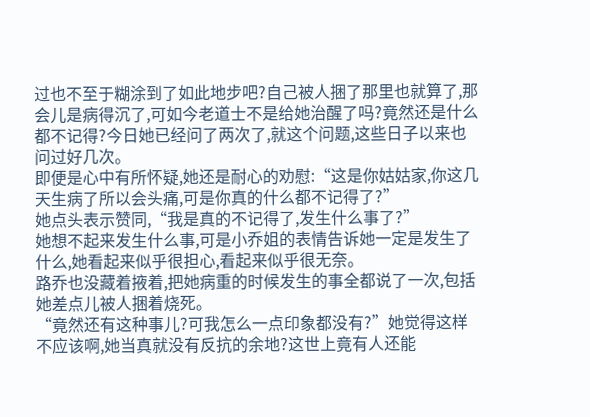过也不至于糊涂到了如此地步吧?自己被人捆了那里也就算了,那会儿是病得沉了,可如今老道士不是给她治醒了吗?竟然还是什么都不记得?今日她已经问了两次了,就这个问题,这些日子以来也问过好几次。
即便是心中有所怀疑,她还是耐心的劝慰:“这是你姑姑家,你这几天生病了所以会头痛,可是你真的什么都不记得了?”
她点头表示赞同,“我是真的不记得了,发生什么事了?”
她想不起来发生什么事,可是小乔姐的表情告诉她一定是发生了什么,她看起来似乎很担心,看起来似乎很无奈。
路乔也没藏着掖着,把她病重的时候发生的事全都说了一次,包括她差点儿被人捆着烧死。
“竟然还有这种事儿?可我怎么一点印象都没有?”她觉得这样不应该啊,她当真就没有反抗的余地?这世上竟有人还能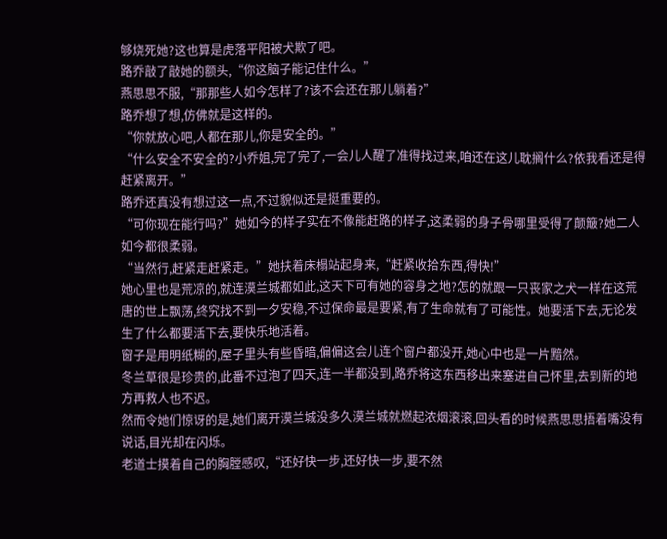够烧死她?这也算是虎落平阳被犬欺了吧。
路乔敲了敲她的额头,“你这脑子能记住什么。”
燕思思不服,“那那些人如今怎样了?该不会还在那儿躺着?”
路乔想了想,仿佛就是这样的。
“你就放心吧,人都在那儿,你是安全的。”
“什么安全不安全的?小乔姐,完了完了,一会儿人醒了准得找过来,咱还在这儿耽搁什么?依我看还是得赶紧离开。”
路乔还真没有想过这一点,不过貌似还是挺重要的。
“可你现在能行吗?”她如今的样子实在不像能赶路的样子,这柔弱的身子骨哪里受得了颠簸?她二人如今都很柔弱。
“当然行,赶紧走赶紧走。”她扶着床榻站起身来,“赶紧收拾东西,得快!”
她心里也是荒凉的,就连漠兰城都如此,这天下可有她的容身之地?怎的就跟一只丧家之犬一样在这荒唐的世上飘荡,终究找不到一夕安稳,不过保命最是要紧,有了生命就有了可能性。她要活下去,无论发生了什么都要活下去,要快乐地活着。
窗子是用明纸糊的,屋子里头有些昏暗,偏偏这会儿连个窗户都没开,她心中也是一片黯然。
冬兰草很是珍贵的,此番不过泡了四天,连一半都没到,路乔将这东西移出来塞进自己怀里,去到新的地方再救人也不迟。
然而令她们惊讶的是,她们离开漠兰城没多久漠兰城就燃起浓烟滚滚,回头看的时候燕思思捂着嘴没有说话,目光却在闪烁。
老道士摸着自己的胸膛感叹,“还好快一步,还好快一步,要不然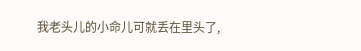我老头儿的小命儿可就丢在里头了,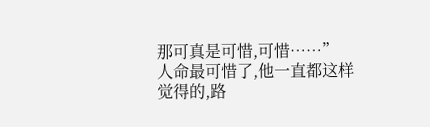那可真是可惜,可惜……”
人命最可惜了,他一直都这样觉得的,路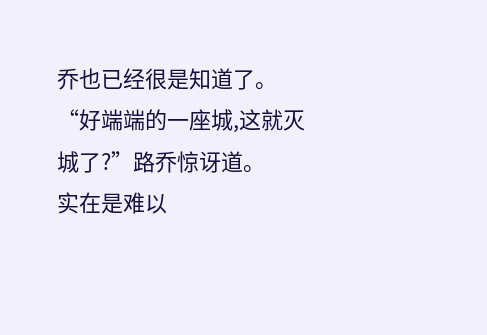乔也已经很是知道了。
“好端端的一座城,这就灭城了?”路乔惊讶道。
实在是难以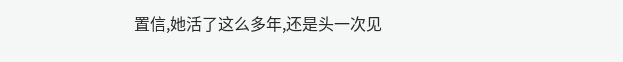置信,她活了这么多年,还是头一次见